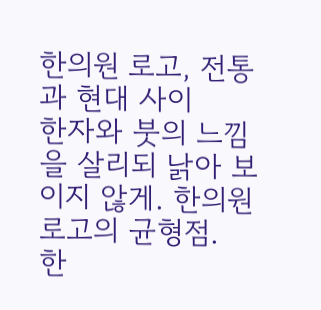한의원 로고, 전통과 현대 사이
한자와 붓의 느낌을 살리되 낡아 보이지 않게. 한의원 로고의 균형점.
한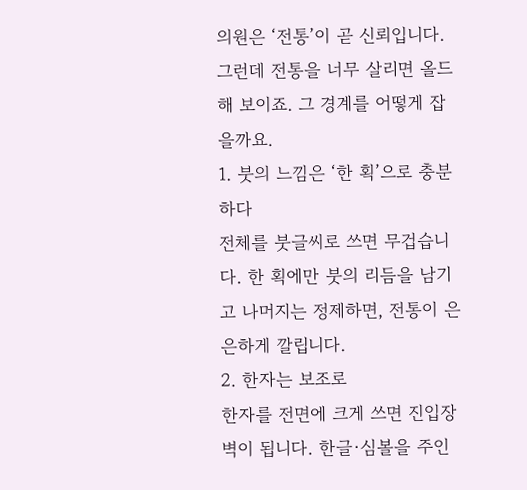의원은 ‘전통’이 곧 신뢰입니다. 그런데 전통을 너무 살리면 올드해 보이죠. 그 경계를 어떻게 잡을까요.
1. 붓의 느낌은 ‘한 획’으로 충분하다
전체를 붓글씨로 쓰면 무겁습니다. 한 획에만 붓의 리듬을 남기고 나머지는 정제하면, 전통이 은은하게 깔립니다.
2. 한자는 보조로
한자를 전면에 크게 쓰면 진입장벽이 됩니다. 한글·심볼을 주인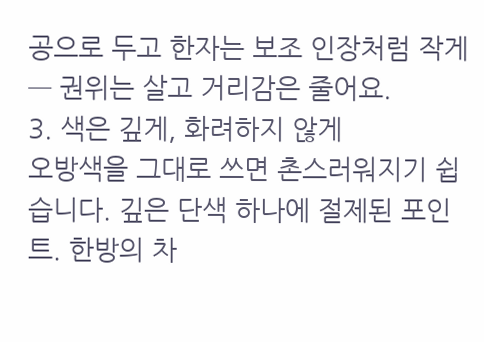공으로 두고 한자는 보조 인장처럼 작게 — 권위는 살고 거리감은 줄어요.
3. 색은 깊게, 화려하지 않게
오방색을 그대로 쓰면 촌스러워지기 쉽습니다. 깊은 단색 하나에 절제된 포인트. 한방의 차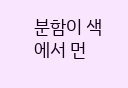분함이 색에서 먼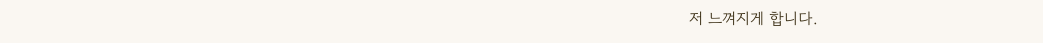저 느껴지게 합니다.